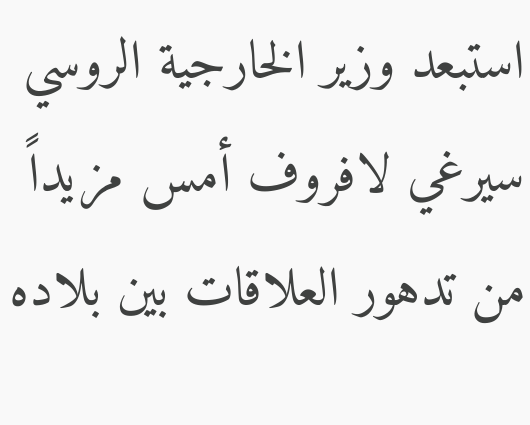استبعد وزير الخارجية الروسي سيرغي لافروف أمس مزيداً من تدهور العلاقات بين بلاده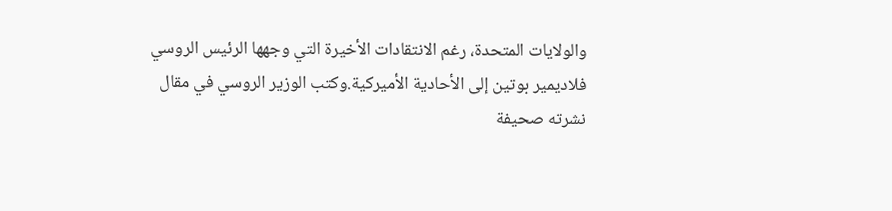والولايات المتحدة، رغم الانتقادات الأخيرة التي وجهها الرئيس الروسي فلاديمير بوتين إلى الأحادية الأميركية.وكتب الوزير الروسي في مقال نشرته صحيفة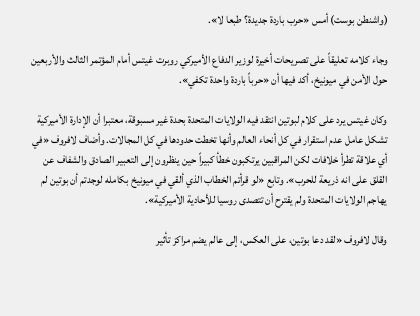(واشنطن بوست) أمس «حرب باردة جديدة؟ طبعا لا».

وجاء كلامه تعليقاً على تصريحات أخيرة لوزير الدفاع الأميركي روبرت غيتس أمام المؤتمر الثالث والأربعين حول الأمن في ميونيخ، أكد فيها أن «حرباً باردة واحدة تكفي».

وكان غيتس يرد على كلام لبوتين انتقد فيه الولايات المتحدة بحدة غير مسبوقة، معتبرا أن الإدارة الأميركية تشكل عامل عدم استقرار في كل أنحاء العالم وأنها تخطت حدودها في كل المجالات. وأضاف لافروف «في أي علاقة تطرأ خلافات لكن المراقبين يرتكبون خطأ كبيراً حين ينظرون إلى التعبير الصادق والشفاف عن القلق على انه ذريعة للحرب». وتابع «لو قرأتم الخطاب الذي ألقي في ميونيخ بكامله لوجدتم أن بوتين لم يهاجم الولايات المتحدة ولم يقترح أن تتصدى روسيا للأحادية الأميركية».

وقال لافروف «لقد دعا بوتين، على العكس، إلى عالم يضم مراكز تأثير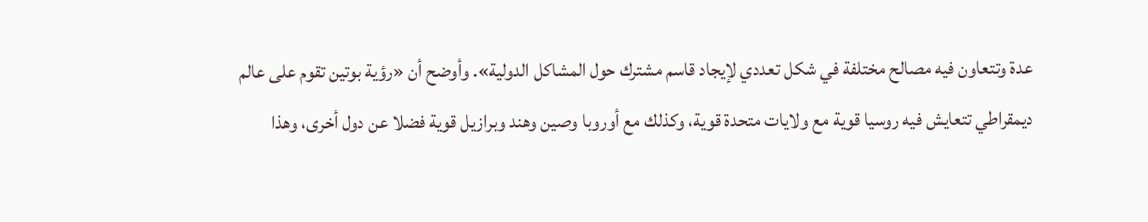عدة وتتعاون فيه مصالح مختلفة في شكل تعددي لإيجاد قاسم مشترك حول المشاكل الدولية». وأوضح أن «رؤية بوتين تقوم على عالم ديمقراطي تتعايش فيه روسيا قوية مع ولايات متحدة قوية، وكذلك مع أوروبا وصين وهند وبرازيل قوية فضلا عن دول أخرى، وهذا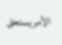الأمر يستحق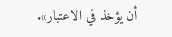أن يؤخذ في الاعتبار».